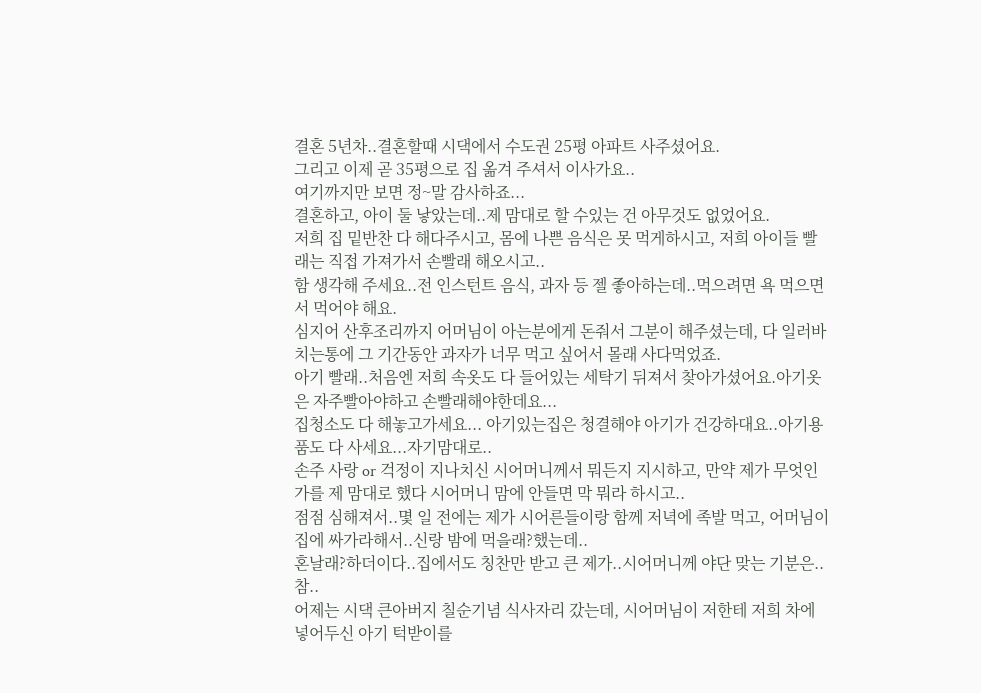결혼 5년차..결혼할때 시댁에서 수도권 25평 아파트 사주셨어요.
그리고 이제 곧 35평으로 집 옮겨 주셔서 이사가요..
여기까지만 보면 정~말 감사하죠...
결혼하고, 아이 둘 낳았는데..제 맘대로 할 수있는 건 아무것도 없었어요.
저희 집 밑반찬 다 해다주시고, 몸에 나쁜 음식은 못 먹게하시고, 저희 아이들 빨래는 직접 가져가서 손빨래 해오시고..
함 생각해 주세요..전 인스턴트 음식, 과자 등 젤 좋아하는데..먹으려면 욕 먹으면서 먹어야 해요.
심지어 산후조리까지 어머님이 아는분에게 돈줘서 그분이 해주셨는데, 다 일러바치는통에 그 기간동안 과자가 너무 먹고 싶어서 몰래 사다먹었죠.
아기 빨래..처음엔 저희 속옷도 다 들어있는 세탁기 뒤져서 찾아가셨어요.아기옷은 자주빨아야하고 손빨래해야한데요...
집청소도 다 해놓고가세요... 아기있는집은 청결해야 아기가 건강하대요..아기용품도 다 사세요...자기맘대로..
손주 사랑 or 걱정이 지나치신 시어머니께서 뭐든지 지시하고, 만약 제가 무엇인가를 제 맘대로 했다 시어머니 맘에 안들면 막 뭐라 하시고..
점점 심해져서..몇 일 전에는 제가 시어른들이랑 함께 저녁에 족발 먹고, 어머님이 집에 싸가라해서..신랑 밤에 먹을래?했는데..
혼날래?하더이다..집에서도 칭찬만 받고 큰 제가..시어머니께 야단 맞는 기분은..참..
어제는 시댁 큰아버지 칠순기념 식사자리 갔는데, 시어머님이 저한테 저희 차에 넣어두신 아기 턱받이를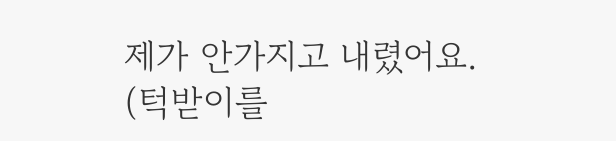제가 안가지고 내렸어요.
(턱받이를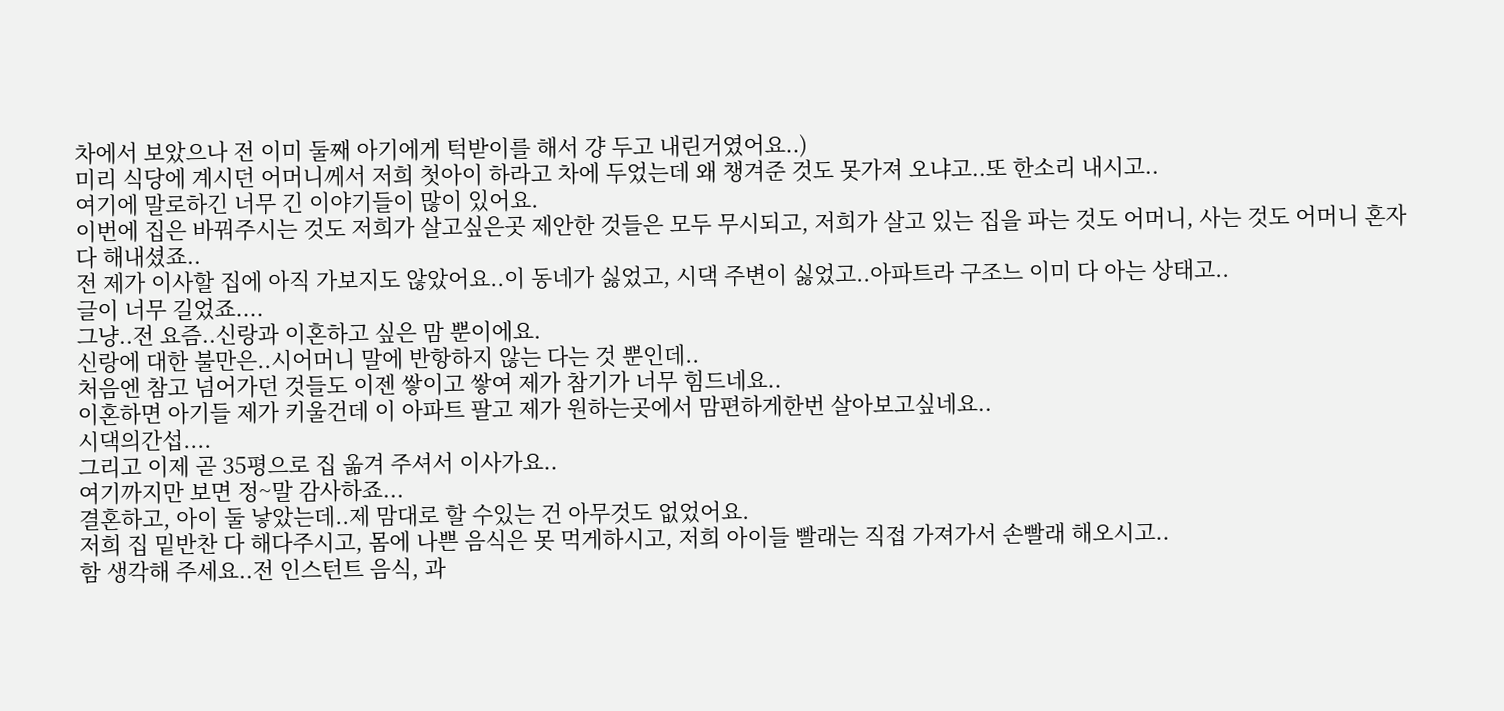차에서 보았으나 전 이미 둘째 아기에게 턱받이를 해서 걍 두고 내린거였어요..)
미리 식당에 계시던 어머니께서 저희 첫아이 하라고 차에 두었는데 왜 챙겨준 것도 못가져 오냐고..또 한소리 내시고..
여기에 말로하긴 너무 긴 이야기들이 많이 있어요.
이번에 집은 바꿔주시는 것도 저희가 살고싶은곳 제안한 것들은 모두 무시되고, 저희가 살고 있는 집을 파는 것도 어머니, 사는 것도 어머니 혼자 다 해내셨죠..
전 제가 이사할 집에 아직 가보지도 않았어요..이 동네가 싫었고, 시댁 주변이 싫었고..아파트라 구조느 이미 다 아는 상태고..
글이 너무 길었죠....
그냥..전 요즘..신랑과 이혼하고 싶은 맘 뿐이에요.
신랑에 대한 불만은..시어머니 말에 반항하지 않는 다는 것 뿐인데..
처음엔 참고 넘어가던 것들도 이젠 쌓이고 쌓여 제가 참기가 너무 힘드네요..
이혼하면 아기들 제가 키울건데 이 아파트 팔고 제가 원하는곳에서 맘편하게한번 살아보고싶네요..
시댁의간섭....
그리고 이제 곧 35평으로 집 옮겨 주셔서 이사가요..
여기까지만 보면 정~말 감사하죠...
결혼하고, 아이 둘 낳았는데..제 맘대로 할 수있는 건 아무것도 없었어요.
저희 집 밑반찬 다 해다주시고, 몸에 나쁜 음식은 못 먹게하시고, 저희 아이들 빨래는 직접 가져가서 손빨래 해오시고..
함 생각해 주세요..전 인스턴트 음식, 과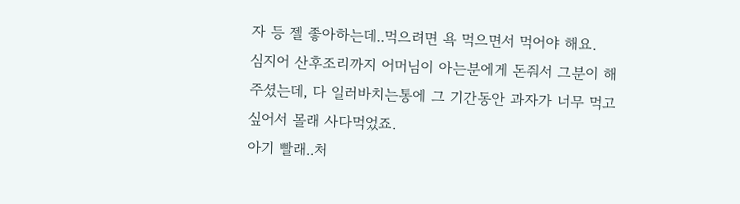자 등 젤 좋아하는데..먹으려면 욕 먹으면서 먹어야 해요.
심지어 산후조리까지 어머님이 아는분에게 돈줘서 그분이 해주셨는데, 다 일러바치는통에 그 기간동안 과자가 너무 먹고 싶어서 몰래 사다먹었죠.
아기 빨래..처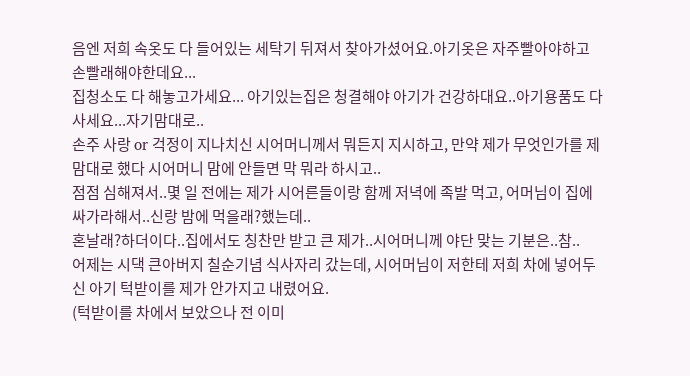음엔 저희 속옷도 다 들어있는 세탁기 뒤져서 찾아가셨어요.아기옷은 자주빨아야하고 손빨래해야한데요...
집청소도 다 해놓고가세요... 아기있는집은 청결해야 아기가 건강하대요..아기용품도 다 사세요...자기맘대로..
손주 사랑 or 걱정이 지나치신 시어머니께서 뭐든지 지시하고, 만약 제가 무엇인가를 제 맘대로 했다 시어머니 맘에 안들면 막 뭐라 하시고..
점점 심해져서..몇 일 전에는 제가 시어른들이랑 함께 저녁에 족발 먹고, 어머님이 집에 싸가라해서..신랑 밤에 먹을래?했는데..
혼날래?하더이다..집에서도 칭찬만 받고 큰 제가..시어머니께 야단 맞는 기분은..참..
어제는 시댁 큰아버지 칠순기념 식사자리 갔는데, 시어머님이 저한테 저희 차에 넣어두신 아기 턱받이를 제가 안가지고 내렸어요.
(턱받이를 차에서 보았으나 전 이미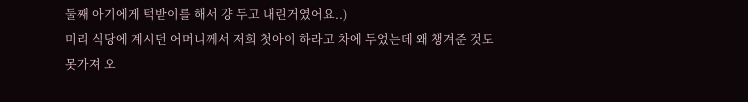둘째 아기에게 턱받이를 해서 걍 두고 내린거였어요..)
미리 식당에 계시던 어머니께서 저희 첫아이 하라고 차에 두었는데 왜 챙겨준 것도 못가져 오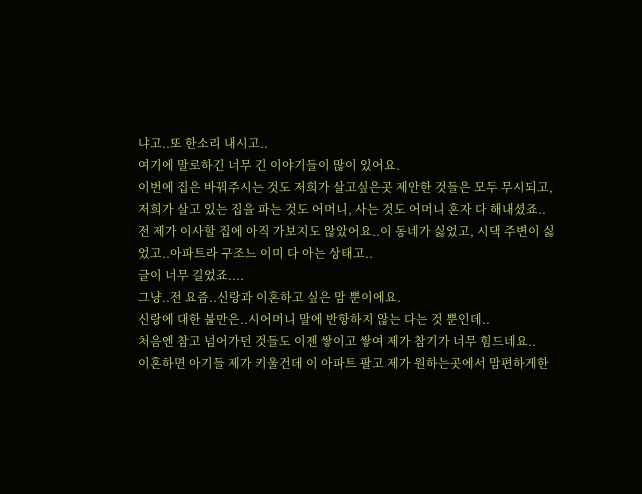냐고..또 한소리 내시고..
여기에 말로하긴 너무 긴 이야기들이 많이 있어요.
이번에 집은 바꿔주시는 것도 저희가 살고싶은곳 제안한 것들은 모두 무시되고, 저희가 살고 있는 집을 파는 것도 어머니, 사는 것도 어머니 혼자 다 해내셨죠..
전 제가 이사할 집에 아직 가보지도 않았어요..이 동네가 싫었고, 시댁 주변이 싫었고..아파트라 구조느 이미 다 아는 상태고..
글이 너무 길었죠....
그냥..전 요즘..신랑과 이혼하고 싶은 맘 뿐이에요.
신랑에 대한 불만은..시어머니 말에 반항하지 않는 다는 것 뿐인데..
처음엔 참고 넘어가던 것들도 이젠 쌓이고 쌓여 제가 참기가 너무 힘드네요..
이혼하면 아기들 제가 키울건데 이 아파트 팔고 제가 원하는곳에서 맘편하게한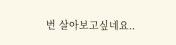번 살아보고싶네요..